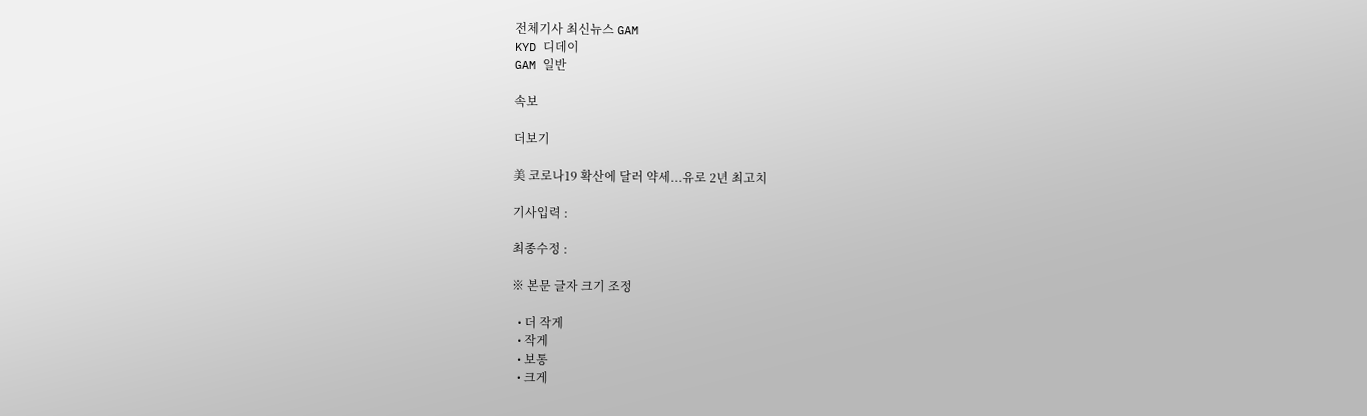전체기사 최신뉴스 GAM
KYD 디데이
GAM 일반

속보

더보기

美 코로나19 확산에 달러 약세...유로 2년 최고치

기사입력 :

최종수정 :

※ 본문 글자 크기 조정

  • 더 작게
  • 작게
  • 보통
  • 크게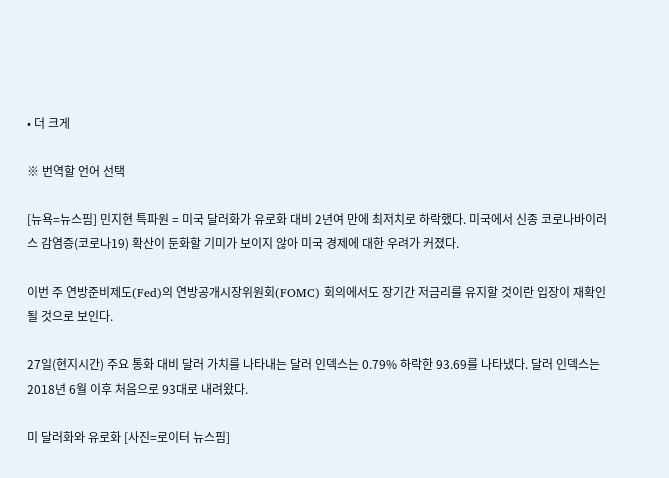• 더 크게

※ 번역할 언어 선택

[뉴욕=뉴스핌] 민지현 특파원 = 미국 달러화가 유로화 대비 2년여 만에 최저치로 하락했다. 미국에서 신종 코로나바이러스 감염증(코로나19) 확산이 둔화할 기미가 보이지 않아 미국 경제에 대한 우려가 커졌다.

이번 주 연방준비제도(Fed)의 연방공개시장위원회(FOMC) 회의에서도 장기간 저금리를 유지할 것이란 입장이 재확인될 것으로 보인다.

27일(현지시간) 주요 통화 대비 달러 가치를 나타내는 달러 인덱스는 0.79% 하락한 93.69를 나타냈다. 달러 인덱스는 2018년 6월 이후 처음으로 93대로 내려왔다.

미 달러화와 유로화 [사진=로이터 뉴스핌]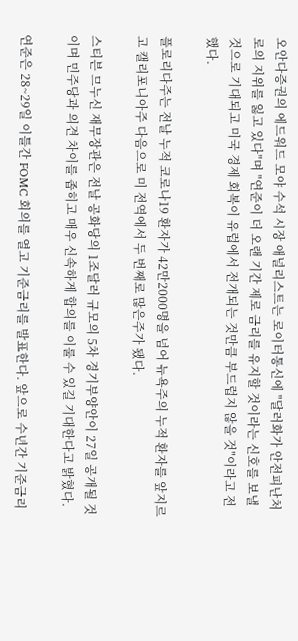오안다증권의 에드워드 모야 수석 시장 애널리스트는 로이터통신에 "달러화가 안전피난처로의 지위를 잃고 있다"며 "연준이 더 오랜 기간 제로 금리를 유지할 것이라는 신호를 보낼 것으로 기대되고 미국 경제 회복이 유럽에서 전개되는 것만큼 부드럽지 않을 것"이라고 전했다.

플로리다주는 전날 누적 코로나19 환자가 42만2000명을 넘어 뉴욕주의 누적 환자를 앞지르고 캘리포니아주 다음으로 미 전역에서 두 번째로 많은주가 됐다.

스티븐 므누신 재무장관은 전날 공화당의 1조달러 규모의 5차 경기부양안이 27일 공개될 것이며 민주당과 의견 차이를 좁히고 매우 신속하게 합의를 이룰 수 있길 기대한다고 밝혔다.

연준은 28~29일 이틀간 FOMC 회의를 열고 기준금리를 발표한다. 앞으로 수년간 기준금리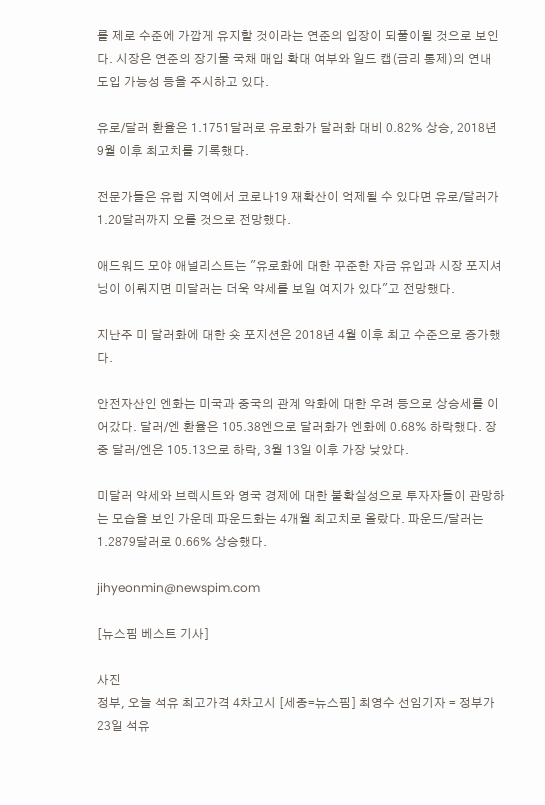를 제로 수준에 가깝게 유지할 것이라는 연준의 입장이 되풀이될 것으로 보인다. 시장은 연준의 장기물 국채 매입 확대 여부와 일드 캡(금리 통제)의 연내 도입 가능성 등을 주시하고 있다.

유로/달러 환율은 1.1751달러로 유로화가 달러화 대비 0.82% 상승, 2018년 9월 이후 최고치를 기록했다.

전문가들은 유럽 지역에서 코로나19 재확산이 억제될 수 있다면 유로/달러가 1.20달러까지 오를 것으로 전망했다.

애드워드 모야 애널리스트는 "유로화에 대한 꾸준한 자금 유입과 시장 포지셔닝이 이뤄지면 미달러는 더욱 약세를 보일 여지가 있다"고 전망했다.

지난주 미 달러화에 대한 숏 포지션은 2018년 4월 이후 최고 수준으로 증가했다.

안전자산인 엔화는 미국과 중국의 관계 악화에 대한 우려 등으로 상승세를 이어갔다. 달러/엔 환율은 105.38엔으로 달러화가 엔화에 0.68% 하락했다. 장중 달러/엔은 105.13으로 하락, 3월 13일 이후 가장 낮았다.

미달러 약세와 브렉시트와 영국 경제에 대한 불확실성으로 투자자들이 관망하는 모습을 보인 가운데 파운드화는 4개월 최고치로 올랐다. 파운드/달러는 1.2879달러로 0.66% 상승했다.

jihyeonmin@newspim.com

[뉴스핌 베스트 기사]

사진
정부, 오늘 석유 최고가격 4차고시 [세종=뉴스핌] 최영수 선임기자 = 정부가 23일 석유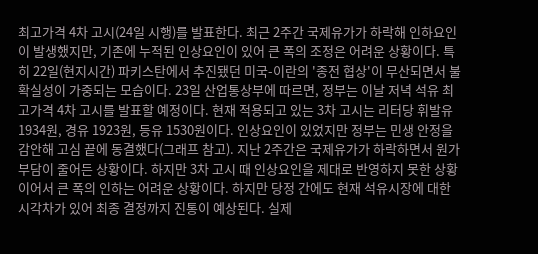최고가격 4차 고시(24일 시행)를 발표한다. 최근 2주간 국제유가가 하락해 인하요인이 발생했지만, 기존에 누적된 인상요인이 있어 큰 폭의 조정은 어려운 상황이다. 특히 22일(현지시간) 파키스탄에서 추진됐던 미국-이란의 '종전 협상'이 무산되면서 불확실성이 가중되는 모습이다. 23일 산업통상부에 따르면, 정부는 이날 저녁 석유 최고가격 4차 고시를 발표할 예정이다. 현재 적용되고 있는 3차 고시는 리터당 휘발유 1934원, 경유 1923원, 등유 1530원이다. 인상요인이 있었지만 정부는 민생 안정을 감안해 고심 끝에 동결했다(그래프 참고). 지난 2주간은 국제유가가 하락하면서 원가 부담이 줄어든 상황이다. 하지만 3차 고시 때 인상요인을 제대로 반영하지 못한 상황이어서 큰 폭의 인하는 어려운 상황이다. 하지만 당정 간에도 현재 석유시장에 대한 시각차가 있어 최종 결정까지 진통이 예상된다. 실제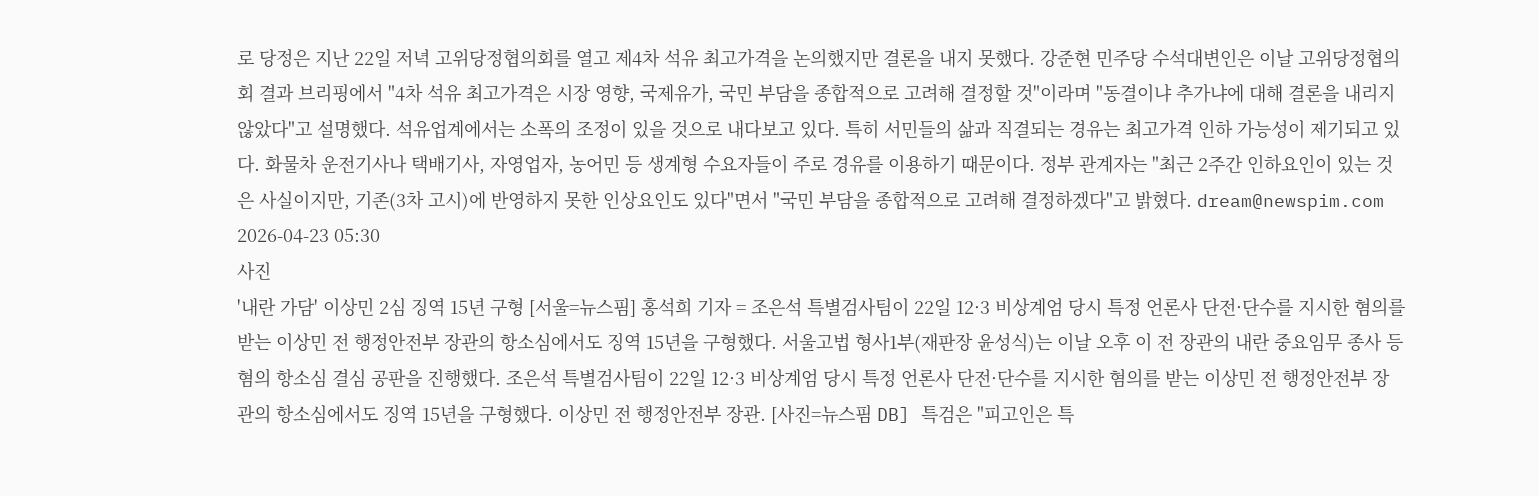로 당정은 지난 22일 저녁 고위당정협의회를 열고 제4차 석유 최고가격을 논의했지만 결론을 내지 못했다. 강준현 민주당 수석대변인은 이날 고위당정협의회 결과 브리핑에서 "4차 석유 최고가격은 시장 영향, 국제유가, 국민 부담을 종합적으로 고려해 결정할 것"이라며 "동결이냐 추가냐에 대해 결론을 내리지 않았다"고 설명했다. 석유업계에서는 소폭의 조정이 있을 것으로 내다보고 있다. 특히 서민들의 삶과 직결되는 경유는 최고가격 인하 가능성이 제기되고 있다. 화물차 운전기사나 택배기사, 자영업자, 농어민 등 생계형 수요자들이 주로 경유를 이용하기 때문이다. 정부 관계자는 "최근 2주간 인하요인이 있는 것은 사실이지만, 기존(3차 고시)에 반영하지 못한 인상요인도 있다"면서 "국민 부담을 종합적으로 고려해 결정하겠다"고 밝혔다. dream@newspim.com 2026-04-23 05:30
사진
'내란 가담' 이상민 2심 징역 15년 구형 [서울=뉴스핌] 홍석희 기자 = 조은석 특별검사팀이 22일 12·3 비상계엄 당시 특정 언론사 단전·단수를 지시한 혐의를 받는 이상민 전 행정안전부 장관의 항소심에서도 징역 15년을 구형했다. 서울고법 형사1부(재판장 윤성식)는 이날 오후 이 전 장관의 내란 중요임무 종사 등 혐의 항소심 결심 공판을 진행했다. 조은석 특별검사팀이 22일 12·3 비상계엄 당시 특정 언론사 단전·단수를 지시한 혐의를 받는 이상민 전 행정안전부 장관의 항소심에서도 징역 15년을 구형했다. 이상민 전 행정안전부 장관. [사진=뉴스핌 DB] 특검은 "피고인은 특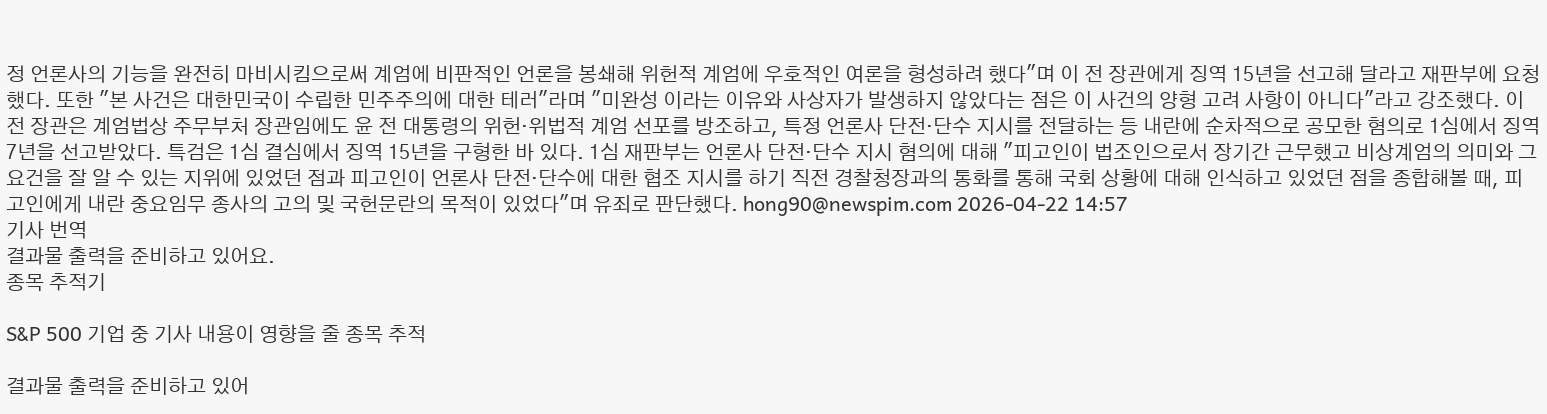정 언론사의 기능을 완전히 마비시킴으로써 계엄에 비판적인 언론을 봉쇄해 위헌적 계엄에 우호적인 여론을 형성하려 했다"며 이 전 장관에게 징역 15년을 선고해 달라고 재판부에 요청했다. 또한 "본 사건은 대한민국이 수립한 민주주의에 대한 테러"라며 "미완성 이라는 이유와 사상자가 발생하지 않았다는 점은 이 사건의 양형 고려 사항이 아니다"라고 강조했다. 이 전 장관은 계엄법상 주무부처 장관임에도 윤 전 대통령의 위헌·위법적 계엄 선포를 방조하고, 특정 언론사 단전·단수 지시를 전달하는 등 내란에 순차적으로 공모한 혐의로 1심에서 징역 7년을 선고받았다. 특검은 1심 결심에서 징역 15년을 구형한 바 있다. 1심 재판부는 언론사 단전·단수 지시 혐의에 대해 "피고인이 법조인으로서 장기간 근무했고 비상계엄의 의미와 그 요건을 잘 알 수 있는 지위에 있었던 점과 피고인이 언론사 단전·단수에 대한 협조 지시를 하기 직전 경찰청장과의 통화를 통해 국회 상황에 대해 인식하고 있었던 점을 종합해볼 때, 피고인에게 내란 중요임무 종사의 고의 및 국헌문란의 목적이 있었다"며 유죄로 판단했다. hong90@newspim.com 2026-04-22 14:57
기사 번역
결과물 출력을 준비하고 있어요.
종목 추적기

S&P 500 기업 중 기사 내용이 영향을 줄 종목 추적

결과물 출력을 준비하고 있어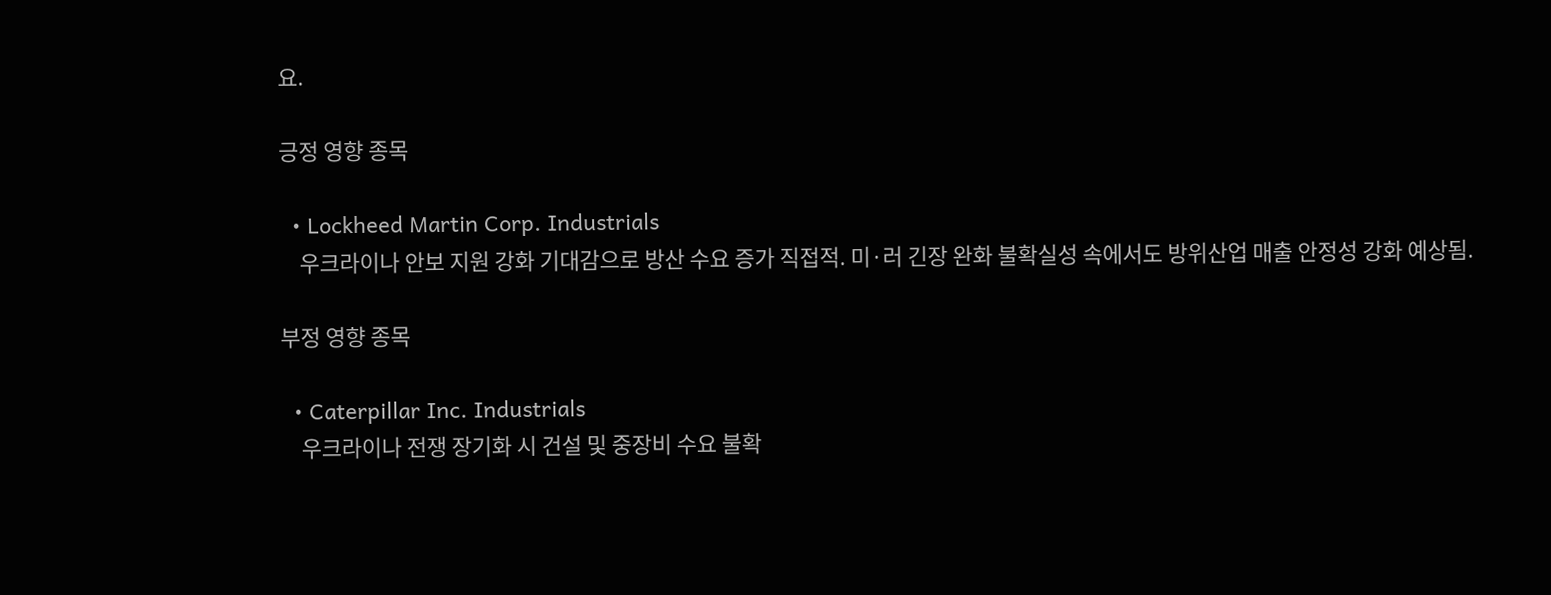요.

긍정 영향 종목

  • Lockheed Martin Corp. Industrials
    우크라이나 안보 지원 강화 기대감으로 방산 수요 증가 직접적. 미·러 긴장 완화 불확실성 속에서도 방위산업 매출 안정성 강화 예상됨.

부정 영향 종목

  • Caterpillar Inc. Industrials
    우크라이나 전쟁 장기화 시 건설 및 중장비 수요 불확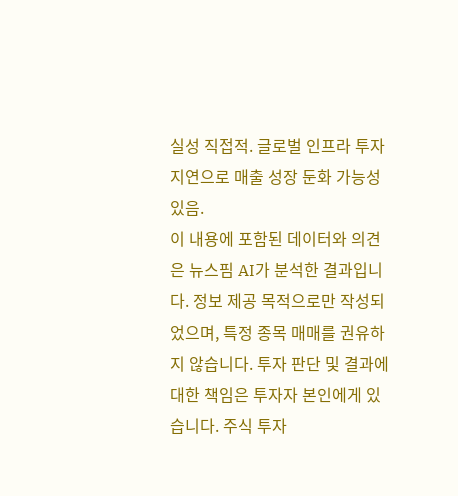실성 직접적. 글로벌 인프라 투자 지연으로 매출 성장 둔화 가능성 있음.
이 내용에 포함된 데이터와 의견은 뉴스핌 AI가 분석한 결과입니다. 정보 제공 목적으로만 작성되었으며, 특정 종목 매매를 권유하지 않습니다. 투자 판단 및 결과에 대한 책임은 투자자 본인에게 있습니다. 주식 투자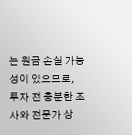는 원금 손실 가능성이 있으므로, 투자 전 충분한 조사와 전문가 상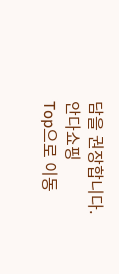담을 권장합니다.
안다쇼핑
Top으로 이동